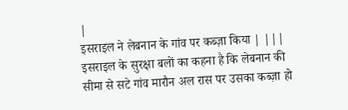|
इसराइल ने लेबनान के गांव पर कब्ज़ा किया | |||
इसराइल के सुरक्षा बलों का कहना है कि लेबनान की सीमा से सटे गांव मारौन अल रास पर उसका कब्ज़ा हो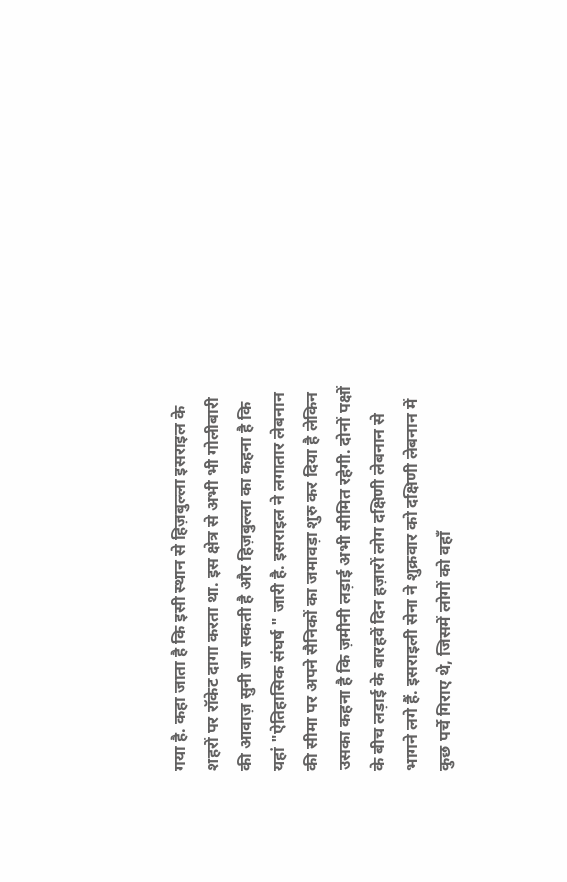गया है. कहा जाता है कि इसी स्थान से हिज़बुल्ला इसराइल के शहरों पर रॉकेट दागा करता था. इस क्षेत्र से अभी भी गोलीबारी की आवाज़ सुनी जा सकती है और हिज़बुल्ला का कहना है कि यहां "ऐतिहासिक संघर्ष " जारी है. इसराइल ने लगातार लेबनान की सीमा पर अपने सैनिकों का जमावड़ा शुरु कर दिया है लेकिन उसका कहना है कि ज़मीनी लड़ाई अभी सीमित रहेगी. दोनों पक्षों के बीच लड़ाई के बारहवें दिन हज़ारों लोग दक्षिणी लेबनान से भागने लगे हैं. इसराइली सेना ने शुक्रवार को दक्षिणी लेबनान में कुछ पर्चे गिराए थे, जिसमें लोगों को वहाँ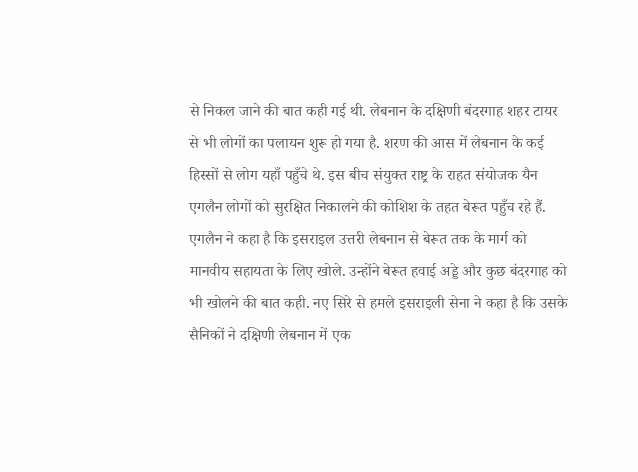से निकल जाने की बात कही गई थी. लेबनान के दक्षिणी बंदरगाह शहर टायर से भी लोगों का पलायन शुरू हो गया है. शरण की आस में लेबनान के कई हिस्सों से लोग यहाँ पहुँचे थे. इस बीच संयुक्त राष्ट्र के राहत संयोजक यैन एगलैन लोगों को सुरक्षित निकालने की कोशिश के तहत बेरूत पहुँच रहे हैं. एगलैन ने कहा है कि इसराइल उत्तरी लेबनान से बेरूत तक के मार्ग को मानवीय सहायता के लिए खोले. उन्होंने बेरूत हवाई अड्डे और कुछ बंदरगाह को भी खोलने की बात कही. नए सिरे से हमले इसराइली सेना ने कहा है कि उसके सैनिकों ने दक्षिणी लेबनान में एक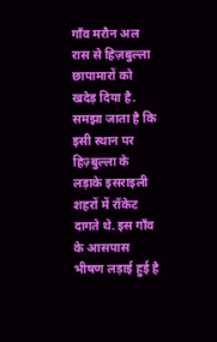गाँव मरौन अल रास से हिज़बुल्ला छापामारों को खदेड़ दिया है. समझा जाता है कि इसी स्थान पर हिज़्बुल्ला के लड़ाके इसराइली शहरों में रॉकेट दागते थे. इस गाँव के आसपास भीषण लड़ाई हुई है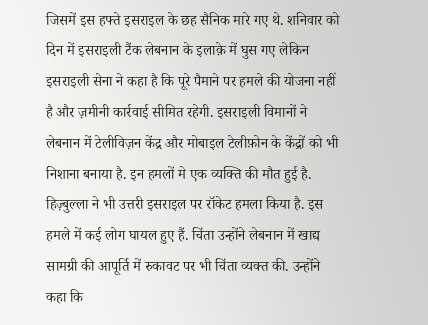जिसमें इस हफ्ते इसराइल के छह सैनिक मारे गए थे. शनिवार को दिन में इसराइली टैंक लेबनान के इलाक़े में घुस गए लेकिन इसराइली सेना ने कहा है कि पूरे पैमाने पर हमले की योजना नहीं है और ज़मीनी कार्रवाई सीमित रहेगी. इसराइली विमानों ने लेबनान में टेलीविज़न केंद्र और मोबाइल टेलीफ़ोन के केंद्रों को भी निशाना बनाया है. इन हमलों मे एक व्यक्ति की मौत हुई है. हिज़्बुल्ला ने भी उत्तरी इसराइल पर रॉकेट हमला किया है. इस हमले में कई लोग घायल हुए हैं. चिंता उन्होंने लेबनान में खाद्य सामग्री की आपूर्ति में रुकावट पर भी चिंता व्यक्त की. उन्होंने कहा कि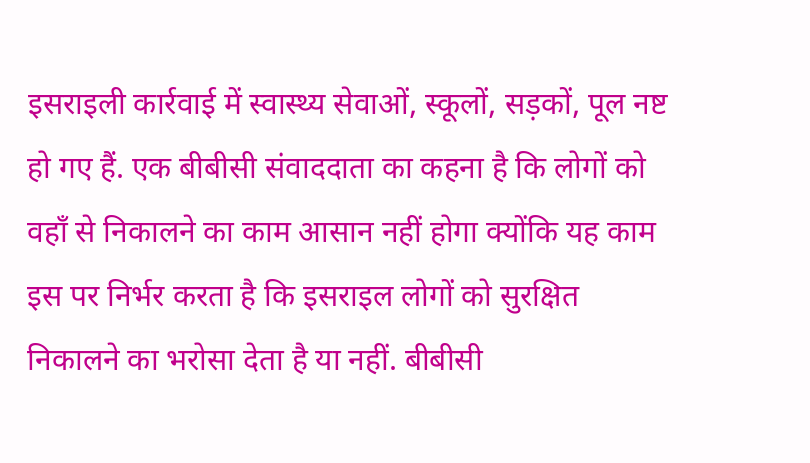इसराइली कार्रवाई में स्वास्थ्य सेवाओं, स्कूलों, सड़कों, पूल नष्ट हो गए हैं. एक बीबीसी संवाददाता का कहना है कि लोगों को वहाँ से निकालने का काम आसान नहीं होगा क्योंकि यह काम इस पर निर्भर करता है कि इसराइल लोगों को सुरक्षित निकालने का भरोसा देता है या नहीं. बीबीसी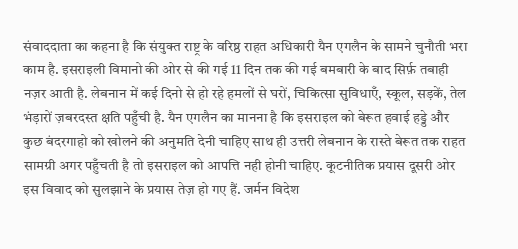संवाददाता का कहना है कि संयुक्त राष्ट्र के वरिष्ठ राहत अधिकारी यैन एगलैन के सामने चुनौती भरा काम है. इसराइली विमानो की ओर से की गई 11 दिन तक की गई बमबारी के बाद सिर्फ़ तबाही नज़र आती है. लेबनान में कई दिनो से हो रहे हमलों से घरों, चिकित्सा सुविधाएँ, स्कूल, सड़कें, तेल भंड़ारों ज़बरदस्त क्षति पहुँची है. यैन एगलैन का मानना है कि इसराइल को बेरूत हवाई हड्डे और कुछ बंदरगाहो को खोलने की अनुमति देनी चाहिए साथ ही उत्तरी लेबनान के रास्ते बेरूत तक राहत सामग्री अगर पहुँचती है तो इसराइल को आपत्ति नही होनी चाहिए. कूटनीतिक प्रयास दूसरी ओर इस विवाद को सुलझाने के प्रयास तेज़ हो गए हैं. जर्मन विदेश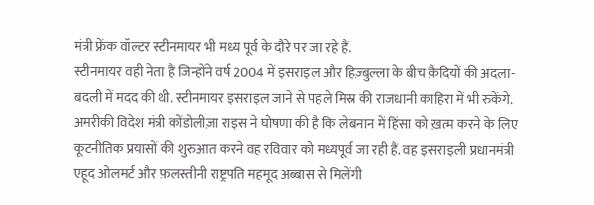मंत्री फ्रेंक वॉल्टर स्टीनमायर भी मध्य पूर्व के दौरे पर जा रहे हैं.
स्टीनमायर वही नेता हैं जिन्होंने वर्ष 2004 में इसराइल और हिज़्बुल्ला के बीच क़ैदियों की अदला-बदली में मदद की थी. स्टीनमायर इसराइल जाने से पहले मिस्र की राजधानी काहिरा में भी रुकेंगे. अमरीकी विदेश मंत्री कोंडोलीज़ा राइस ने घोषणा की है कि लेबनान में हिंसा को ख़त्म करने के लिए कूटनीतिक प्रयासों की शुरुआत करने वह रविवार को मध्यपूर्व जा रही हैं. वह इसराइली प्रधानमंत्री एहूद ओलमर्ट और फ़लस्तीनी राष्ट्रपति महमूद अब्बास से मिलेंगी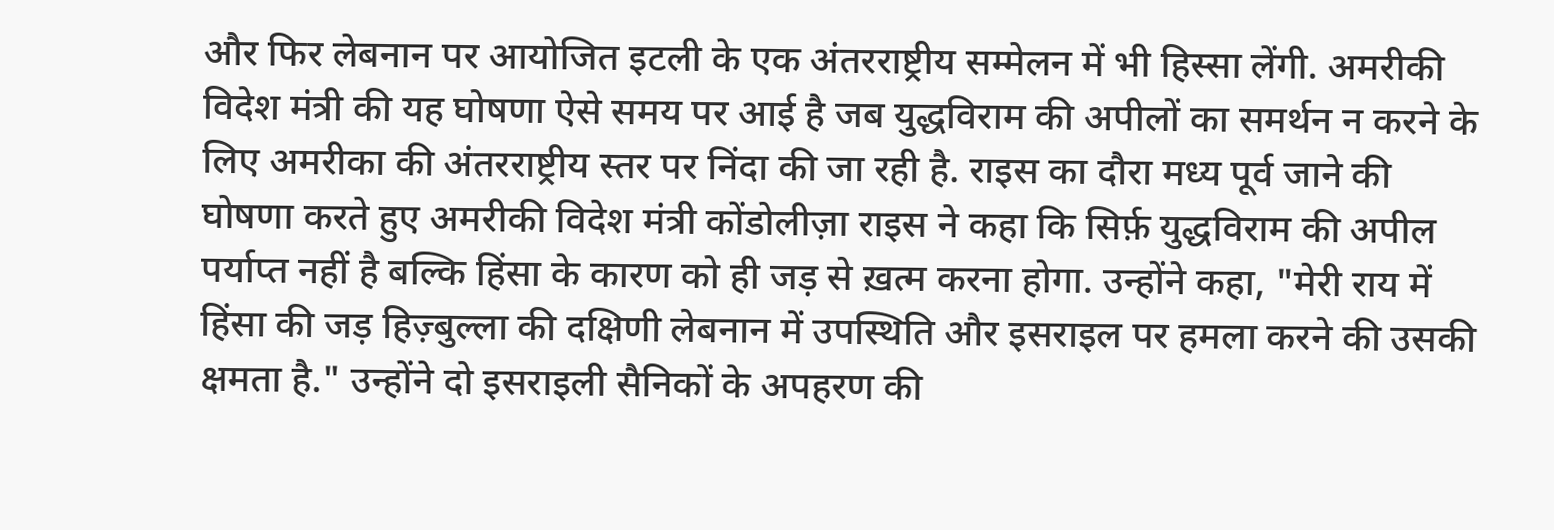और फिर लेबनान पर आयोजित इटली के एक अंतरराष्ट्रीय सम्मेलन में भी हिस्सा लेंगी. अमरीकी विदेश मंत्री की यह घोषणा ऐसे समय पर आई है जब युद्धविराम की अपीलों का समर्थन न करने के लिए अमरीका की अंतरराष्ट्रीय स्तर पर निंदा की जा रही है. राइस का दौरा मध्य पूर्व जाने की घोषणा करते हुए अमरीकी विदेश मंत्री कोंडोलीज़ा राइस ने कहा कि सिर्फ़ युद्धविराम की अपील पर्याप्त नहीं है बल्कि हिंसा के कारण को ही जड़ से ख़त्म करना होगा. उन्होंने कहा, "मेरी राय में हिंसा की जड़ हिज़्बुल्ला की दक्षिणी लेबनान में उपस्थिति और इसराइल पर हमला करने की उसकी क्षमता है." उन्होंने दो इसराइली सैनिकों के अपहरण की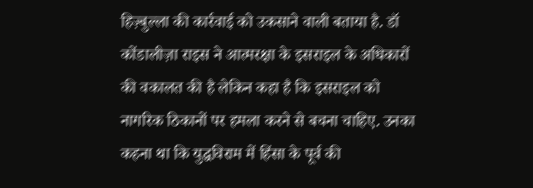हिज़्बुल्ला की कार्रवाई को उकसाने वाली बताया है. डॉ कोंडालीज़ा राइस ने आत्मरक्षा के इसराइल के अधिकारों की वकालत की है लेकिन कहा है कि इसराइल को नागरिक ठिकानों पर हमला करने से बचना चाहिए. उनका कहना था कि युद्धविराम में हिंसा के पूर्व की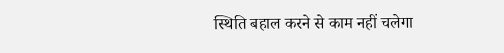स्थिति बहाल करने से काम नहीं चलेगा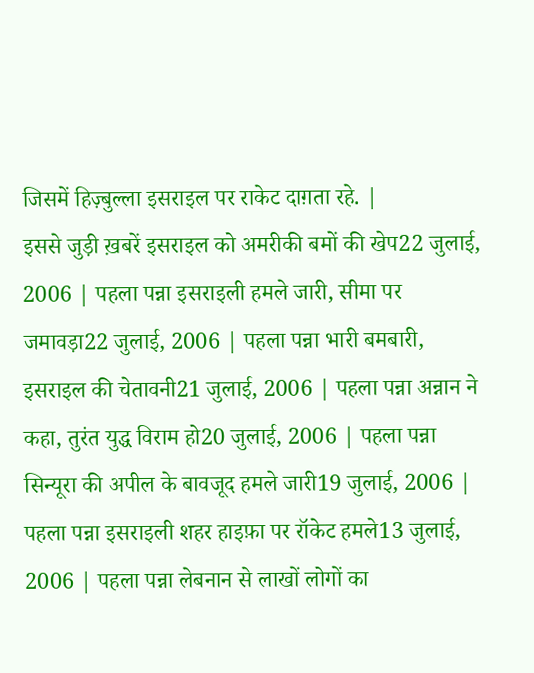जिसमें हिज़्बुल्ला इसराइल पर राकेट दाग़ता रहे. |
इससे जुड़ी ख़बरें इसराइल को अमरीकी बमों की खेप22 जुलाई, 2006 | पहला पन्ना इसराइली हमले जारी, सीमा पर जमावड़ा22 जुलाई, 2006 | पहला पन्ना भारी बमबारी, इसराइल की चेतावनी21 जुलाई, 2006 | पहला पन्ना अन्नान ने कहा, तुरंत युद्ध विराम हो20 जुलाई, 2006 | पहला पन्ना सिन्यूरा की अपील के बावजूद हमले जारी19 जुलाई, 2006 | पहला पन्ना इसराइली शहर हाइफ़ा पर रॉकेट हमले13 जुलाई, 2006 | पहला पन्ना लेबनान से लाखों लोगों का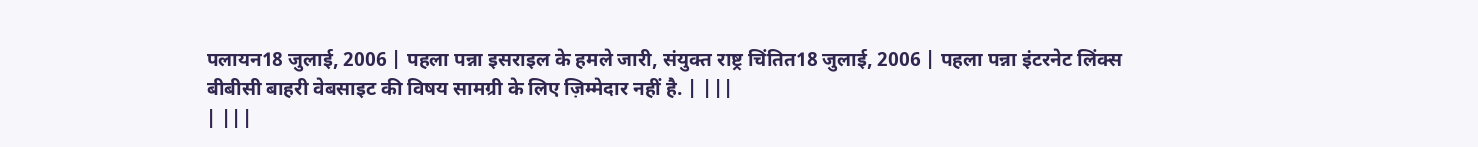पलायन18 जुलाई, 2006 | पहला पन्ना इसराइल के हमले जारी, संयुक्त राष्ट्र चिंतित18 जुलाई, 2006 | पहला पन्ना इंटरनेट लिंक्स बीबीसी बाहरी वेबसाइट की विषय सामग्री के लिए ज़िम्मेदार नहीं है. | |||
| |||